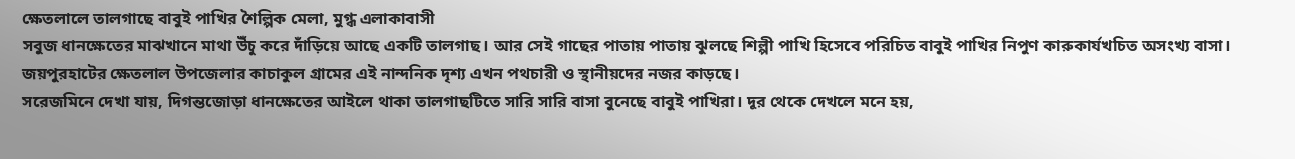ক্ষেতলালে তালগাছে বাবুই পাখির শৈল্পিক মেলা, মুগ্ধ এলাকাবাসী
সবুজ ধানক্ষেতের মাঝখানে মাথা উঁচু করে দাঁড়িয়ে আছে একটি তালগাছ। আর সেই গাছের পাতায় পাতায় ঝুলছে শিল্পী পাখি হিসেবে পরিচিত বাবুই পাখির নিপুণ কারুকার্যখচিত অসংখ্য বাসা। জয়পুরহাটের ক্ষেতলাল উপজেলার কাচাকুল গ্রামের এই নান্দনিক দৃশ্য এখন পথচারী ও স্থানীয়দের নজর কাড়ছে।
সরেজমিনে দেখা যায়, দিগন্তজোড়া ধানক্ষেতের আইলে থাকা তালগাছটিতে সারি সারি বাসা বুনেছে বাবুই পাখিরা। দূর থেকে দেখলে মনে হয়,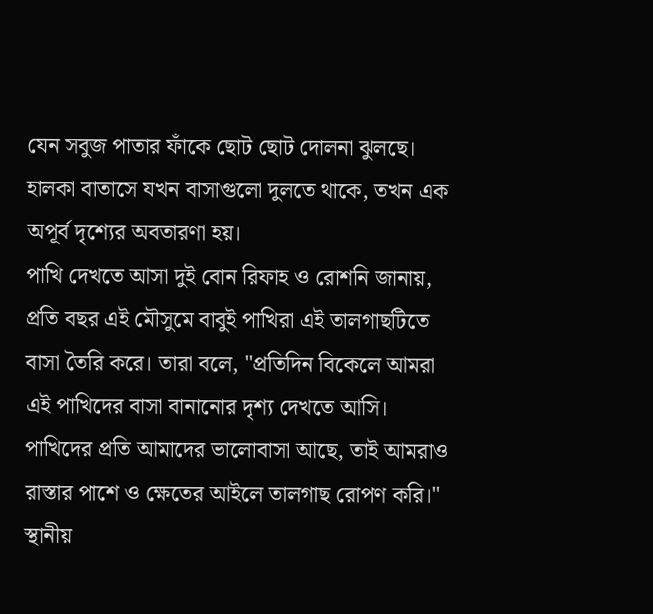যেন সবুজ পাতার ফাঁকে ছোট ছোট দোলনা ঝুলছে। হালকা বাতাসে যখন বাসাগুলো দুলতে থাকে, তখন এক অপূর্ব দৃশ্যের অবতারণা হয়।
পাখি দেখতে আসা দুই বোন রিফাহ ও রোশনি জানায়, প্রতি বছর এই মৌসুমে বাবুই পাখিরা এই তালগাছটিতে বাসা তৈরি করে। তারা বলে, "প্রতিদিন বিকেলে আমরা এই পাখিদের বাসা বানানোর দৃশ্য দেখতে আসি। পাখিদের প্রতি আমাদের ভালোবাসা আছে, তাই আমরাও রাস্তার পাশে ও ক্ষেতের আইলে তালগাছ রোপণ করি।"
স্থানীয়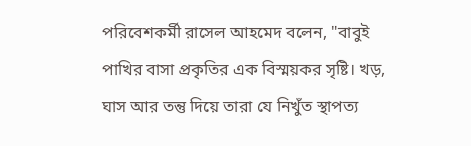পরিবেশকর্মী রাসেল আহমেদ বলেন, "বাবুই পাখির বাসা প্রকৃতির এক বিস্ময়কর সৃষ্টি। খড়, ঘাস আর তন্তু দিয়ে তারা যে নিখুঁত স্থাপত্য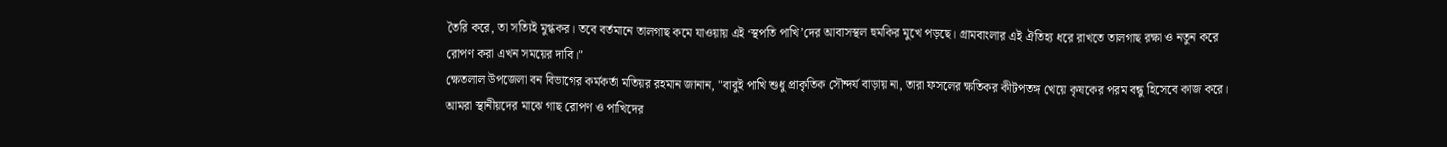তৈরি করে, তা সত্যিই মুগ্ধকর। তবে বর্তমানে তালগাছ কমে যাওয়ায় এই ‘স্থপতি পাখি’দের আবাসস্থল হুমকির মুখে পড়ছে। গ্রামবাংলার এই ঐতিহ্য ধরে রাখতে তালগাছ রক্ষা ও নতুন করে রোপণ করা এখন সময়ের দাবি।"
ক্ষেতলাল উপজেলা বন বিভাগের কর্মকর্তা মতিয়র রহমান জানান, "বাবুই পাখি শুধু প্রাকৃতিক সৌন্দর্য বাড়ায় না, তারা ফসলের ক্ষতিকর কীটপতঙ্গ খেয়ে কৃষকের পরম বন্ধু হিসেবে কাজ করে। আমরা স্থানীয়দের মাঝে গাছ রোপণ ও পাখিদের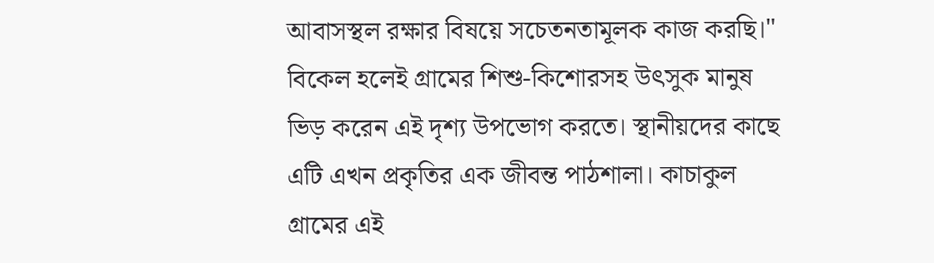আবাসস্থল রক্ষার বিষয়ে সচেতনতামূলক কাজ করছি।"
বিকেল হলেই গ্রামের শিশু-কিশোরসহ উৎসুক মানুষ ভিড় করেন এই দৃশ্য উপভোগ করতে। স্থানীয়দের কাছে এটি এখন প্রকৃতির এক জীবন্ত পাঠশালা। কাচাকুল গ্রামের এই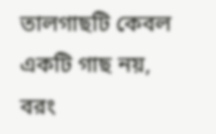তালগাছটি কেবল একটি গাছ নয়, বরং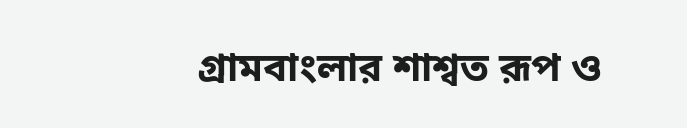গ্রামবাংলার শাশ্বত রূপ ও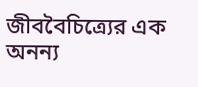জীববৈচিত্র্যের এক অনন্য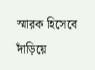স্মারক হিসেবে দাঁড়িয়ে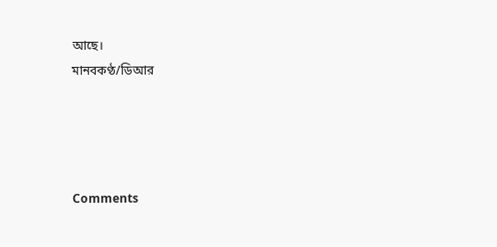আছে।
মানবকণ্ঠ/ডিআর




Comments